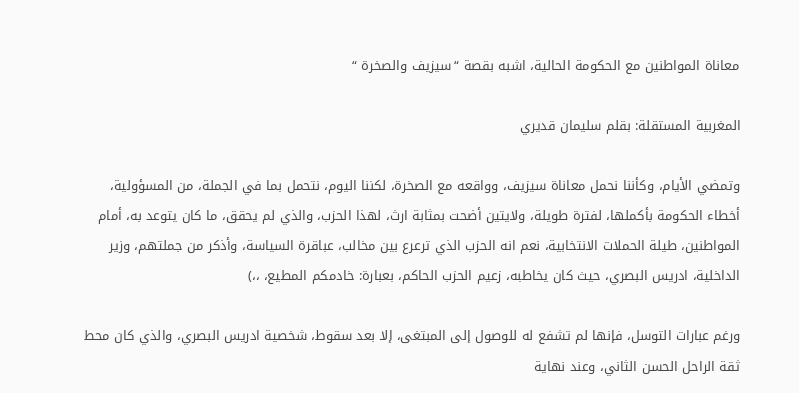معاناة المواطنين مع الحكومة الحالية، اشبه بقصة “سيزيف والصخرة “

المغربية المستقلة: بقلم سليمان قديري

وتمضي الأيام، وكأننا نحمل معاناة سيزيف، وواقعه مع الصخرة، لكننا اليوم، نتحمل بما في الجملة، من المسؤولية، أخطاء الحكومة بأكملها، لفترة طويلة، ولايتين أضحت بمثابة ارث، لهذا الحزب، والذي لم يحقق، ما كان يتوعد به، أمام المواطنين، طيلة الحملات الانتخابية، نعم انه الحزب الذي ترعرع بين مخالب، عباقرة السياسة، وأذكر من جملتهم، وزير الداخلية، ادريس البصري، حيث كان يخاطبه، زعيم الحزب الحاكم، بعبارة: خادمكم المطيع، ،،)

ورغم عبارات التوسل، فإنها لم تشفع له للوصول إلى المبتغى، إلا بعد سقوط، شخصية ادريس البصري، والذي كان محط ثقة الراحل الحسن الثاني، وعند نهاية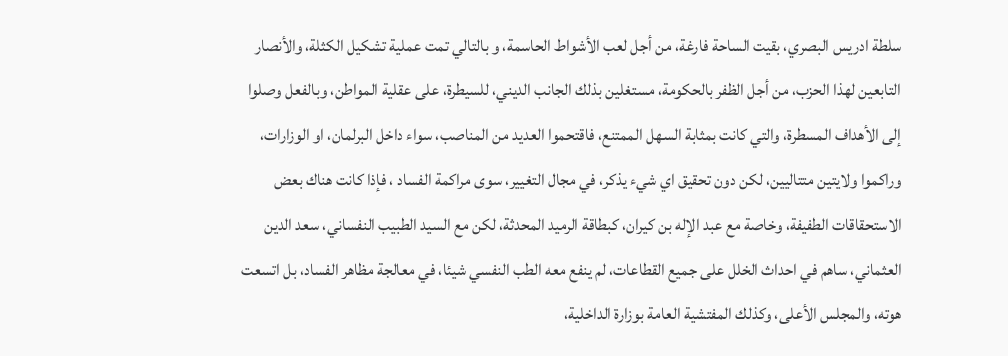سلطة ادريس البصري، بقيت الساحة فارغة، من أجل لعب الأشواط الحاسمة، و بالتالي تمت عملية تشكيل الكثلة، والأنصار التابعين لهذا الحزب، من أجل الظفر بالحكومة، مستغلين بذلك الجانب الديني، للسيطرة، على عقلية المواطن، وبالفعل وصلوا إلى الأهداف المسطرة، والتي كانت بمثابة السهل الممتنع، فاقتحموا العديد من المناصب، سواء داخل البرلمان، او الوزارات، وراكموا ولايتين متتاليين، لكن دون تحقيق اي شيء يذكر، في مجال التغيير، سوى مراكمة الفساد ، فإذا كانت هناك بعض الاستحقاقات الطفيفة، وخاصة مع عبد الإله بن كيران، كبطاقة الرميد المحدثة، لكن مع السيد الطبيب النفساني، سعد الدين العثماني، ساهم في احداث الخلل على جميع القطاعات، لم ينفع معه الطب النفسي شيئا، في معالجة مظاهر الفساد، بل اتسعت هوته، والمجلس الأعلى، وكذلك المفتشية العامة بوزارة الداخلية،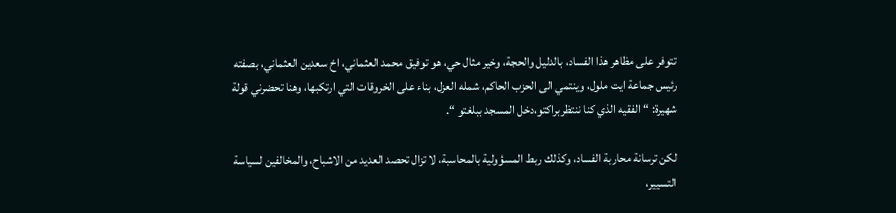تتوفر على مظاهر هذا الفساد، بالدليل والحجة، وخير مثال حي، هو توفيق محمد العثماني، اخ سعدين العثماني، بصفته رئيس جماعة ايت ملول، وينتمي الى الحزب الحاكم، شمله العزل، بناء على الخروقات التي ارتكبها، وهنا تحضرني قولة شهيرة: “الفقيه الذي كنا ننتظربراكتو،دخل المسجد ببلغتو “.

لكن ترسانة محاربة الفساد، وكذلك ربط المسؤولية بالمحاسبة، لا تزال تحصد العديد من الاشباح، والمخالفين لسياسة التسيير،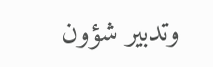وتدبير شؤون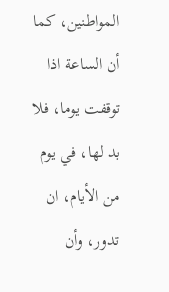المواطنين، كما أن الساعة اذا توقفت يوما، فلا بد لها، في يوم من الأيام، ان تدور، وأن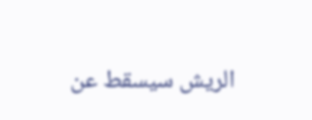الريش سيسقط عن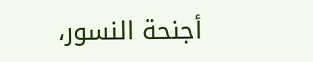أجنحة النسور،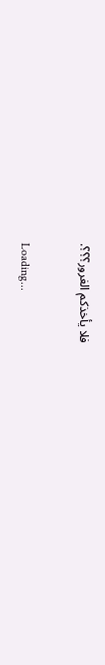فلا يأخذكم الغرور؟؟؟.

Loading...